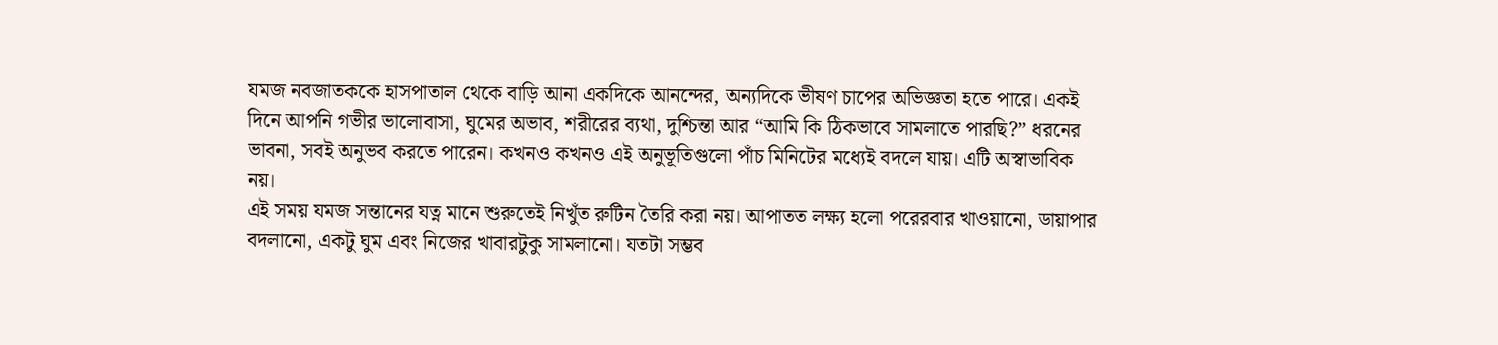যমজ নবজাতককে হাসপাতাল থেকে বাড়ি আনা একদিকে আনন্দের, অন্যদিকে ভীষণ চাপের অভিজ্ঞতা হতে পারে। একই দিনে আপনি গভীর ভালোবাসা, ঘুমের অভাব, শরীরের ব্যথা, দুশ্চিন্তা আর “আমি কি ঠিকভাবে সামলাতে পারছি?” ধরনের ভাবনা, সবই অনুভব করতে পারেন। কখনও কখনও এই অনুভূতিগুলো পাঁচ মিনিটের মধ্যেই বদলে যায়। এটি অস্বাভাবিক নয়।
এই সময় যমজ সন্তানের যত্ন মানে শুরুতেই নিখুঁত রুটিন তৈরি করা নয়। আপাতত লক্ষ্য হলো পরেরবার খাওয়ানো, ডায়াপার বদলানো, একটু ঘুম এবং নিজের খাবারটুকু সামলানো। যতটা সম্ভব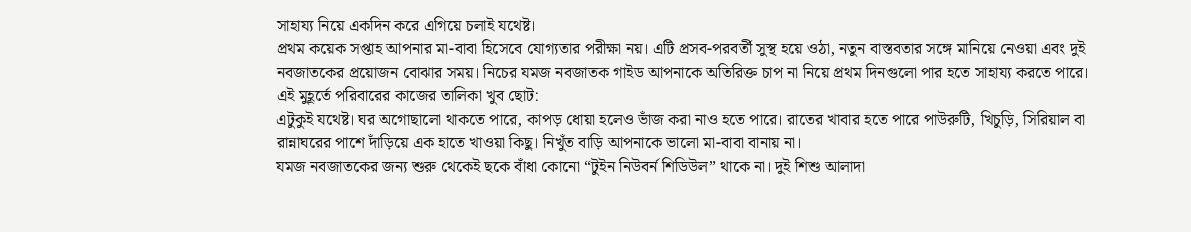সাহায্য নিয়ে একদিন করে এগিয়ে চলাই যথেষ্ট।
প্রথম কয়েক সপ্তাহ আপনার মা-বাবা হিসেবে যোগ্যতার পরীক্ষা নয়। এটি প্রসব-পরবর্তী সুস্থ হয়ে ওঠা, নতুন বাস্তবতার সঙ্গে মানিয়ে নেওয়া এবং দুই নবজাতকের প্রয়োজন বোঝার সময়। নিচের যমজ নবজাতক গাইড আপনাকে অতিরিক্ত চাপ না নিয়ে প্রথম দিনগুলো পার হতে সাহায্য করতে পারে।
এই মুহূর্তে পরিবারের কাজের তালিকা খুব ছোট:
এটুকুই যথেষ্ট। ঘর অগোছালো থাকতে পারে, কাপড় ধোয়া হলেও ভাঁজ করা নাও হতে পারে। রাতের খাবার হতে পারে পাউরুটি, খিচুড়ি, সিরিয়াল বা রান্নাঘরের পাশে দাঁড়িয়ে এক হাতে খাওয়া কিছু। নিখুঁত বাড়ি আপনাকে ভালো মা-বাবা বানায় না।
যমজ নবজাতকের জন্য শুরু থেকেই ছকে বাঁধা কোনো “টুইন নিউবর্ন শিডিউল” থাকে না। দুই শিশু আলাদা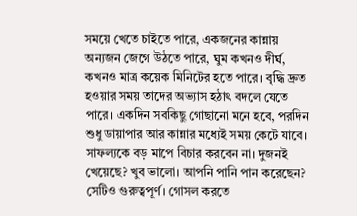সময়ে খেতে চাইতে পারে, একজনের কান্নায় অন্যজন জেগে উঠতে পারে, ঘুম কখনও দীর্ঘ, কখনও মাত্র কয়েক মিনিটের হতে পারে। বৃদ্ধি দ্রুত হওয়ার সময় তাদের অভ্যাস হঠাৎ বদলে যেতে পারে। একদিন সবকিছু গোছানো মনে হবে, পরদিন শুধু ডায়াপার আর কান্নার মধ্যেই সময় কেটে যাবে।
সাফল্যকে বড় মাপে বিচার করবেন না। দুজনই খেয়েছে? খুব ভালো। আপনি পানি পান করেছেন? সেটিও গুরুত্বপূর্ণ। গোসল করতে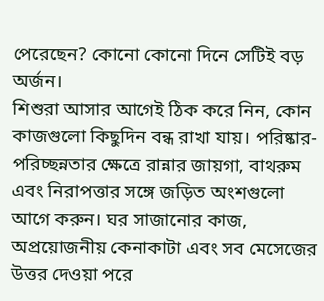পেরেছেন? কোনো কোনো দিনে সেটিই বড় অর্জন।
শিশুরা আসার আগেই ঠিক করে নিন, কোন কাজগুলো কিছুদিন বন্ধ রাখা যায়। পরিষ্কার-পরিচ্ছন্নতার ক্ষেত্রে রান্নার জায়গা, বাথরুম এবং নিরাপত্তার সঙ্গে জড়িত অংশগুলো আগে করুন। ঘর সাজানোর কাজ, অপ্রয়োজনীয় কেনাকাটা এবং সব মেসেজের উত্তর দেওয়া পরে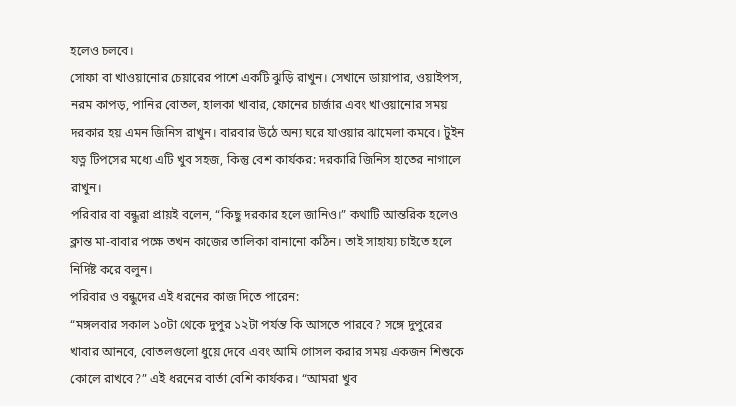হলেও চলবে।
সোফা বা খাওয়ানোর চেয়ারের পাশে একটি ঝুড়ি রাখুন। সেখানে ডায়াপার, ওয়াইপস, নরম কাপড়, পানির বোতল, হালকা খাবার, ফোনের চার্জার এবং খাওয়ানোর সময় দরকার হয় এমন জিনিস রাখুন। বারবার উঠে অন্য ঘরে যাওয়ার ঝামেলা কমবে। টুইন যত্ন টিপসের মধ্যে এটি খুব সহজ, কিন্তু বেশ কার্যকর: দরকারি জিনিস হাতের নাগালে রাখুন।
পরিবার বা বন্ধুরা প্রায়ই বলেন, “কিছু দরকার হলে জানিও।” কথাটি আন্তরিক হলেও ক্লান্ত মা-বাবার পক্ষে তখন কাজের তালিকা বানানো কঠিন। তাই সাহায্য চাইতে হলে নির্দিষ্ট করে বলুন।
পরিবার ও বন্ধুদের এই ধরনের কাজ দিতে পারেন:
“মঙ্গলবার সকাল ১০টা থেকে দুপুর ১২টা পর্যন্ত কি আসতে পারবে? সঙ্গে দুপুরের খাবার আনবে, বোতলগুলো ধুয়ে দেবে এবং আমি গোসল করার সময় একজন শিশুকে কোলে রাখবে?” এই ধরনের বার্তা বেশি কার্যকর। “আমরা খুব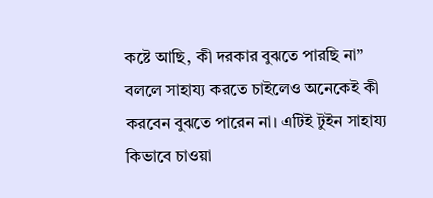কষ্টে আছি, কী দরকার বুঝতে পারছি না” বললে সাহায্য করতে চাইলেও অনেকেই কী করবেন বুঝতে পারেন না। এটিই টুইন সাহায্য কিভাবে চাওয়া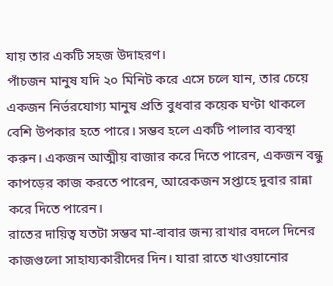যায় তার একটি সহজ উদাহরণ।
পাঁচজন মানুষ যদি ২০ মিনিট করে এসে চলে যান, তার চেয়ে একজন নির্ভরযোগ্য মানুষ প্রতি বুধবার কয়েক ঘণ্টা থাকলে বেশি উপকার হতে পারে। সম্ভব হলে একটি পালার ব্যবস্থা করুন। একজন আত্মীয় বাজার করে দিতে পারেন, একজন বন্ধু কাপড়ের কাজ করতে পারেন, আরেকজন সপ্তাহে দুবার রান্না করে দিতে পারেন।
রাতের দায়িত্ব যতটা সম্ভব মা-বাবার জন্য রাখার বদলে দিনের কাজগুলো সাহায্যকারীদের দিন। যারা রাতে খাওয়ানোর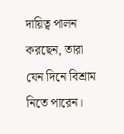দায়িত্ব পালন করছেন, তারা যেন দিনে বিশ্রাম নিতে পারেন।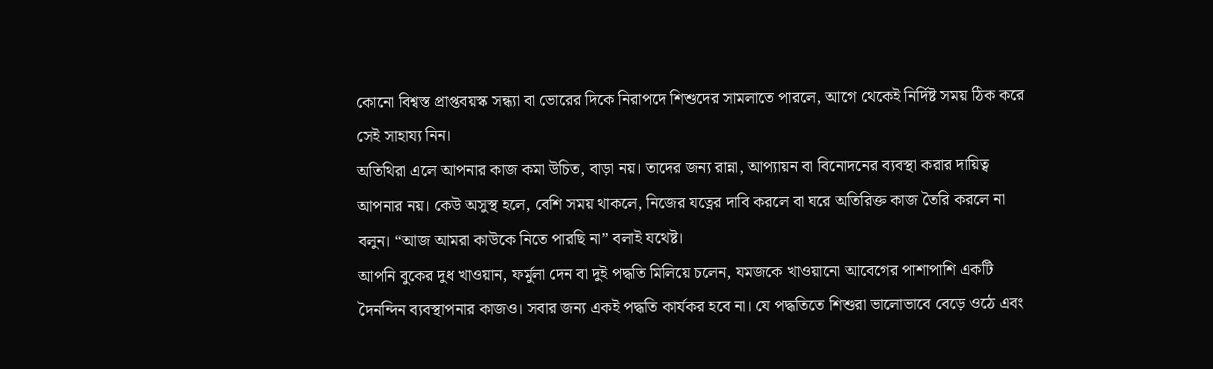কোনো বিশ্বস্ত প্রাপ্তবয়স্ক সন্ধ্যা বা ভোরের দিকে নিরাপদে শিশুদের সামলাতে পারলে, আগে থেকেই নির্দিষ্ট সময় ঠিক করে সেই সাহায্য নিন।
অতিথিরা এলে আপনার কাজ কমা উচিত, বাড়া নয়। তাদের জন্য রান্না, আপ্যায়ন বা বিনোদনের ব্যবস্থা করার দায়িত্ব আপনার নয়। কেউ অসুস্থ হলে, বেশি সময় থাকলে, নিজের যত্নের দাবি করলে বা ঘরে অতিরিক্ত কাজ তৈরি করলে না বলুন। “আজ আমরা কাউকে নিতে পারছি না” বলাই যথেষ্ট।
আপনি বুকের দুধ খাওয়ান, ফর্মুলা দেন বা দুই পদ্ধতি মিলিয়ে চলেন, যমজকে খাওয়ানো আবেগের পাশাপাশি একটি দৈনন্দিন ব্যবস্থাপনার কাজও। সবার জন্য একই পদ্ধতি কার্যকর হবে না। যে পদ্ধতিতে শিশুরা ভালোভাবে বেড়ে ওঠে এবং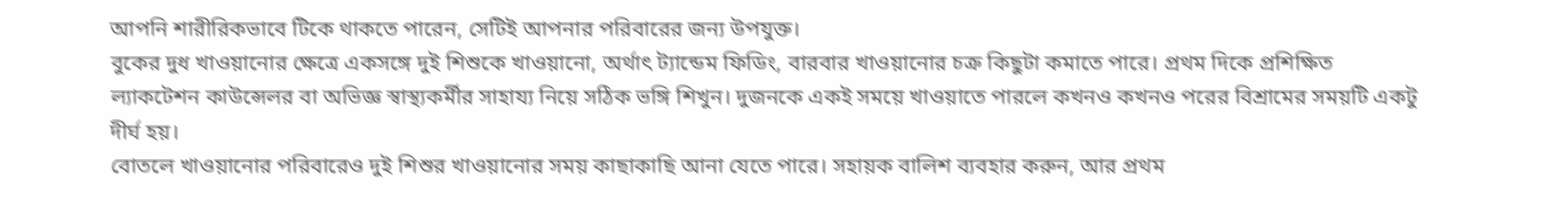আপনি শারীরিকভাবে টিকে থাকতে পারেন, সেটিই আপনার পরিবারের জন্য উপযুক্ত।
বুকের দুধ খাওয়ানোর ক্ষেত্রে একসঙ্গে দুই শিশুকে খাওয়ানো, অর্থাৎ ট্যান্ডেম ফিডিং, বারবার খাওয়ানোর চক্র কিছুটা কমাতে পারে। প্রথম দিকে প্রশিক্ষিত ল্যাকটেশন কাউন্সেলর বা অভিজ্ঞ স্বাস্থ্যকর্মীর সাহায্য নিয়ে সঠিক ভঙ্গি শিখুন। দুজনকে একই সময়ে খাওয়াতে পারলে কখনও কখনও পরের বিশ্রামের সময়টি একটু দীর্ঘ হয়।
বোতলে খাওয়ানোর পরিবারেও দুই শিশুর খাওয়ানোর সময় কাছাকাছি আনা যেতে পারে। সহায়ক বালিশ ব্যবহার করুন, আর প্রথম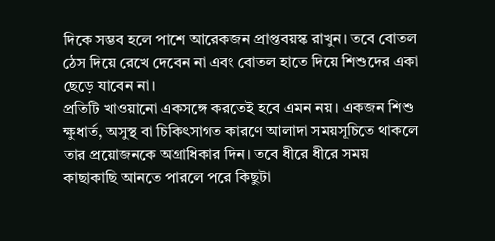দিকে সম্ভব হলে পাশে আরেকজন প্রাপ্তবয়স্ক রাখুন। তবে বোতল ঠেস দিয়ে রেখে দেবেন না এবং বোতল হাতে দিয়ে শিশুদের একা ছেড়ে যাবেন না।
প্রতিটি খাওয়ানো একসঙ্গে করতেই হবে এমন নয়। একজন শিশু ক্ষুধার্ত, অসুস্থ বা চিকিৎসাগত কারণে আলাদা সময়সূচিতে থাকলে তার প্রয়োজনকে অগ্রাধিকার দিন। তবে ধীরে ধীরে সময় কাছাকাছি আনতে পারলে পরে কিছুটা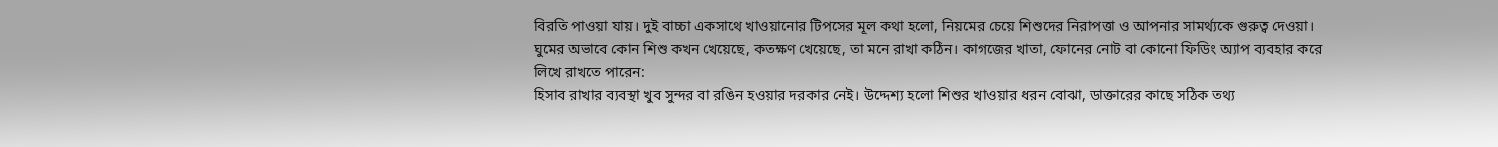বিরতি পাওয়া যায়। দুই বাচ্চা একসাথে খাওয়ানোর টিপসের মূল কথা হলো, নিয়মের চেয়ে শিশুদের নিরাপত্তা ও আপনার সামর্থ্যকে গুরুত্ব দেওয়া।
ঘুমের অভাবে কোন শিশু কখন খেয়েছে, কতক্ষণ খেয়েছে, তা মনে রাখা কঠিন। কাগজের খাতা, ফোনের নোট বা কোনো ফিডিং অ্যাপ ব্যবহার করে লিখে রাখতে পারেন:
হিসাব রাখার ব্যবস্থা খুব সুন্দর বা রঙিন হওয়ার দরকার নেই। উদ্দেশ্য হলো শিশুর খাওয়ার ধরন বোঝা, ডাক্তারের কাছে সঠিক তথ্য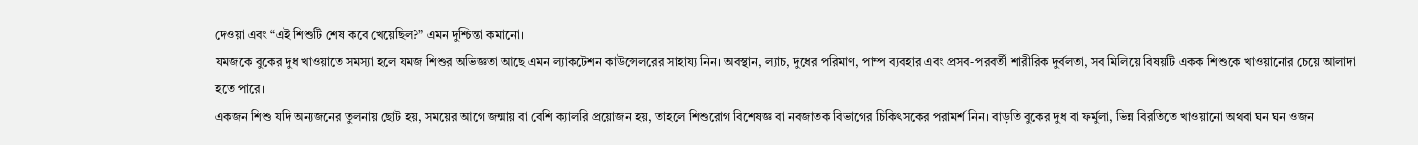দেওয়া এবং “এই শিশুটি শেষ কবে খেয়েছিল?” এমন দুশ্চিন্তা কমানো।
যমজকে বুকের দুধ খাওয়াতে সমস্যা হলে যমজ শিশুর অভিজ্ঞতা আছে এমন ল্যাকটেশন কাউন্সেলরের সাহায্য নিন। অবস্থান, ল্যাচ, দুধের পরিমাণ, পাম্প ব্যবহার এবং প্রসব-পরবর্তী শারীরিক দুর্বলতা, সব মিলিয়ে বিষয়টি একক শিশুকে খাওয়ানোর চেয়ে আলাদা হতে পারে।
একজন শিশু যদি অন্যজনের তুলনায় ছোট হয়, সময়ের আগে জন্মায় বা বেশি ক্যালরি প্রয়োজন হয়, তাহলে শিশুরোগ বিশেষজ্ঞ বা নবজাতক বিভাগের চিকিৎসকের পরামর্শ নিন। বাড়তি বুকের দুধ বা ফর্মুলা, ভিন্ন বিরতিতে খাওয়ানো অথবা ঘন ঘন ওজন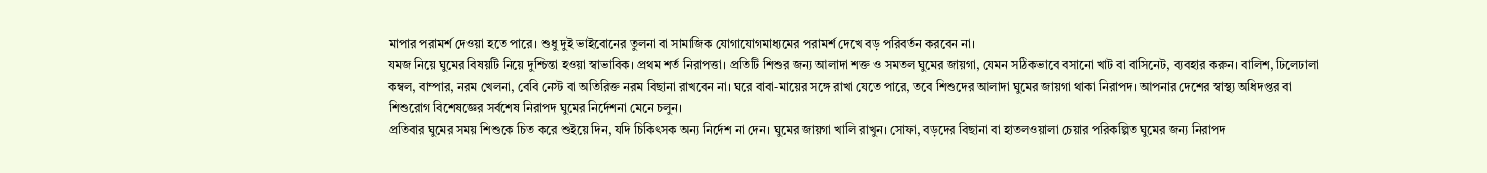মাপার পরামর্শ দেওয়া হতে পারে। শুধু দুই ভাইবোনের তুলনা বা সামাজিক যোগাযোগমাধ্যমের পরামর্শ দেখে বড় পরিবর্তন করবেন না।
যমজ নিয়ে ঘুমের বিষয়টি নিয়ে দুশ্চিন্তা হওয়া স্বাভাবিক। প্রথম শর্ত নিরাপত্তা। প্রতিটি শিশুর জন্য আলাদা শক্ত ও সমতল ঘুমের জায়গা, যেমন সঠিকভাবে বসানো খাট বা বাসিনেট, ব্যবহার করুন। বালিশ, ঢিলেঢালা কম্বল, বাম্পার, নরম খেলনা, বেবি নেস্ট বা অতিরিক্ত নরম বিছানা রাখবেন না। ঘরে বাবা-মায়ের সঙ্গে রাখা যেতে পারে, তবে শিশুদের আলাদা ঘুমের জায়গা থাকা নিরাপদ। আপনার দেশের স্বাস্থ্য অধিদপ্তর বা শিশুরোগ বিশেষজ্ঞের সর্বশেষ নিরাপদ ঘুমের নির্দেশনা মেনে চলুন।
প্রতিবার ঘুমের সময় শিশুকে চিত করে শুইয়ে দিন, যদি চিকিৎসক অন্য নির্দেশ না দেন। ঘুমের জায়গা খালি রাখুন। সোফা, বড়দের বিছানা বা হাতলওয়ালা চেয়ার পরিকল্পিত ঘুমের জন্য নিরাপদ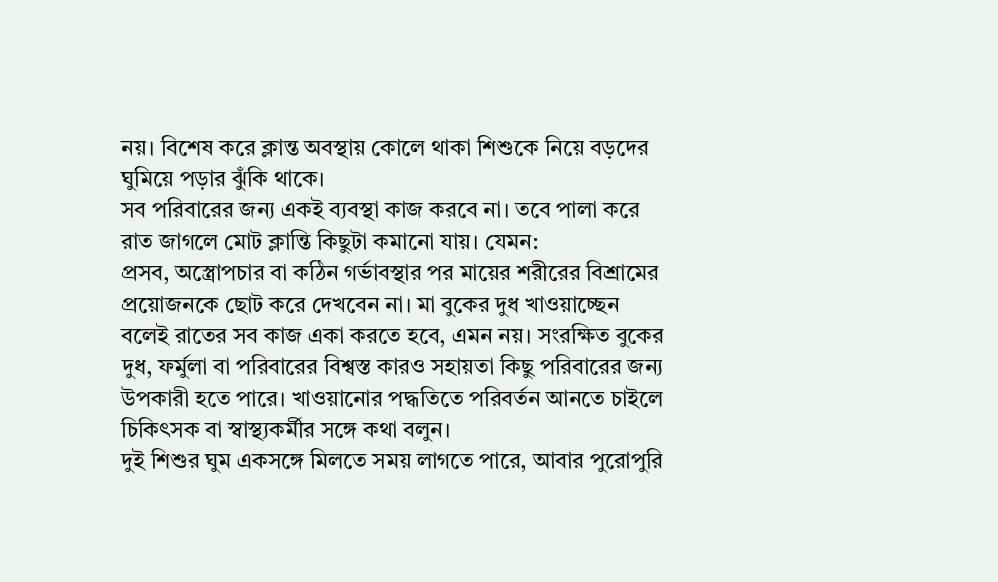নয়। বিশেষ করে ক্লান্ত অবস্থায় কোলে থাকা শিশুকে নিয়ে বড়দের ঘুমিয়ে পড়ার ঝুঁকি থাকে।
সব পরিবারের জন্য একই ব্যবস্থা কাজ করবে না। তবে পালা করে রাত জাগলে মোট ক্লান্তি কিছুটা কমানো যায়। যেমন:
প্রসব, অস্ত্রোপচার বা কঠিন গর্ভাবস্থার পর মায়ের শরীরের বিশ্রামের প্রয়োজনকে ছোট করে দেখবেন না। মা বুকের দুধ খাওয়াচ্ছেন বলেই রাতের সব কাজ একা করতে হবে, এমন নয়। সংরক্ষিত বুকের দুধ, ফর্মুলা বা পরিবারের বিশ্বস্ত কারও সহায়তা কিছু পরিবারের জন্য উপকারী হতে পারে। খাওয়ানোর পদ্ধতিতে পরিবর্তন আনতে চাইলে চিকিৎসক বা স্বাস্থ্যকর্মীর সঙ্গে কথা বলুন।
দুই শিশুর ঘুম একসঙ্গে মিলতে সময় লাগতে পারে, আবার পুরোপুরি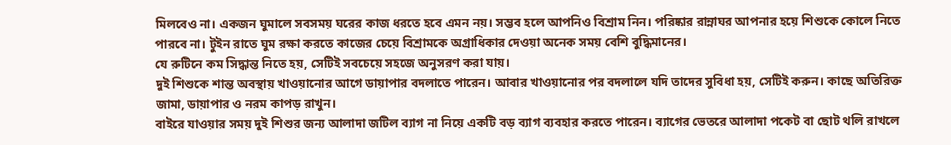মিলবেও না। একজন ঘুমালে সবসময় ঘরের কাজ ধরতে হবে এমন নয়। সম্ভব হলে আপনিও বিশ্রাম নিন। পরিষ্কার রান্নাঘর আপনার হয়ে শিশুকে কোলে নিতে পারবে না। টুইন রাতে ঘুম রক্ষা করতে কাজের চেয়ে বিশ্রামকে অগ্রাধিকার দেওয়া অনেক সময় বেশি বুদ্ধিমানের।
যে রুটিনে কম সিদ্ধান্ত নিতে হয়, সেটিই সবচেয়ে সহজে অনুসরণ করা যায়।
দুই শিশুকে শান্ত অবস্থায় খাওয়ানোর আগে ডায়াপার বদলাতে পারেন। আবার খাওয়ানোর পর বদলালে যদি তাদের সুবিধা হয়, সেটিই করুন। কাছে অতিরিক্ত জামা, ডায়াপার ও নরম কাপড় রাখুন।
বাইরে যাওয়ার সময় দুই শিশুর জন্য আলাদা জটিল ব্যাগ না নিয়ে একটি বড় ব্যাগ ব্যবহার করতে পারেন। ব্যাগের ভেতরে আলাদা পকেট বা ছোট থলি রাখলে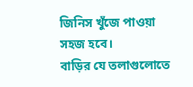জিনিস খুঁজে পাওয়া সহজ হবে।
বাড়ির যে তলাগুলোতে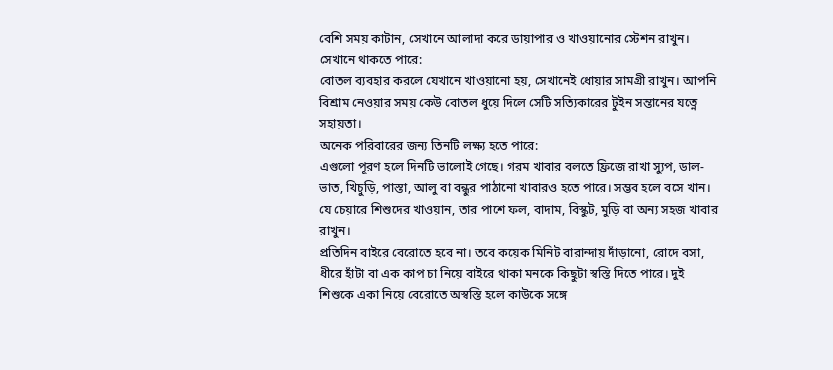বেশি সময় কাটান, সেখানে আলাদা করে ডায়াপার ও খাওয়ানোর স্টেশন রাখুন। সেখানে থাকতে পারে:
বোতল ব্যবহার করলে যেখানে খাওয়ানো হয়, সেখানেই ধোয়ার সামগ্রী রাখুন। আপনি বিশ্রাম নেওয়ার সময় কেউ বোতল ধুয়ে দিলে সেটি সত্যিকারের টুইন সন্তানের যত্নে সহায়তা।
অনেক পরিবারের জন্য তিনটি লক্ষ্য হতে পারে:
এগুলো পূরণ হলে দিনটি ভালোই গেছে। গরম খাবার বলতে ফ্রিজে রাখা স্যুপ, ডাল-ভাত, খিচুড়ি, পাস্তা, আলু বা বন্ধুর পাঠানো খাবারও হতে পারে। সম্ভব হলে বসে খান। যে চেয়ারে শিশুদের খাওয়ান, তার পাশে ফল, বাদাম, বিস্কুট, মুড়ি বা অন্য সহজ খাবার রাখুন।
প্রতিদিন বাইরে বেরোতে হবে না। তবে কয়েক মিনিট বারান্দায় দাঁড়ানো, রোদে বসা, ধীরে হাঁটা বা এক কাপ চা নিয়ে বাইরে থাকা মনকে কিছুটা স্বস্তি দিতে পারে। দুই শিশুকে একা নিয়ে বেরোতে অস্বস্তি হলে কাউকে সঙ্গে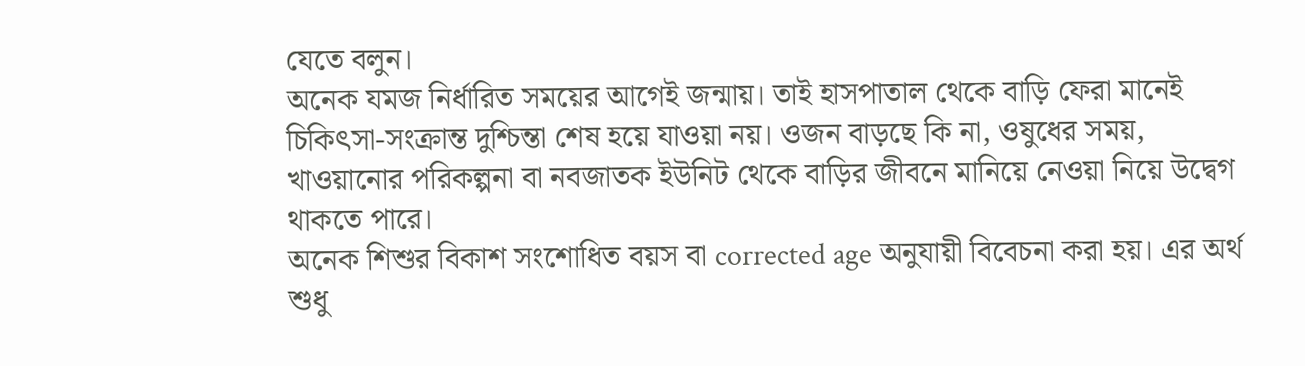যেতে বলুন।
অনেক যমজ নির্ধারিত সময়ের আগেই জন্মায়। তাই হাসপাতাল থেকে বাড়ি ফেরা মানেই চিকিৎসা-সংক্রান্ত দুশ্চিন্তা শেষ হয়ে যাওয়া নয়। ওজন বাড়ছে কি না, ওষুধের সময়, খাওয়ানোর পরিকল্পনা বা নবজাতক ইউনিট থেকে বাড়ির জীবনে মানিয়ে নেওয়া নিয়ে উদ্বেগ থাকতে পারে।
অনেক শিশুর বিকাশ সংশোধিত বয়স বা corrected age অনুযায়ী বিবেচনা করা হয়। এর অর্থ শুধু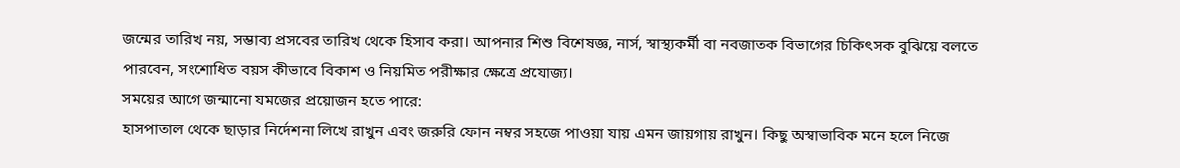জন্মের তারিখ নয়, সম্ভাব্য প্রসবের তারিখ থেকে হিসাব করা। আপনার শিশু বিশেষজ্ঞ, নার্স, স্বাস্থ্যকর্মী বা নবজাতক বিভাগের চিকিৎসক বুঝিয়ে বলতে পারবেন, সংশোধিত বয়স কীভাবে বিকাশ ও নিয়মিত পরীক্ষার ক্ষেত্রে প্রযোজ্য।
সময়ের আগে জন্মানো যমজের প্রয়োজন হতে পারে:
হাসপাতাল থেকে ছাড়ার নির্দেশনা লিখে রাখুন এবং জরুরি ফোন নম্বর সহজে পাওয়া যায় এমন জায়গায় রাখুন। কিছু অস্বাভাবিক মনে হলে নিজে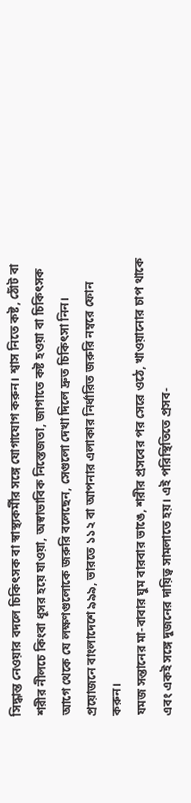সিদ্ধান্ত নেওয়ার বদলে চিকিৎসক বা স্বাস্থ্যকর্মীর সঙ্গে যোগাযোগ করুন। শ্বাস নিতে কষ্ট, ঠোঁট বা শরীর নীলচে কিংবা ধূসর হয়ে যাওয়া, অস্বাভাবিক নিস্তেজতা, জাগাতে কষ্ট হওয়া বা চিকিৎসক আগে থেকে যে লক্ষণগুলোকে জরুরি বলেছেন, সেগুলো দেখা দিলে দ্রুত চিকিৎসা নিন। প্রয়োজনে বাংলাদেশে ৯৯৯, ভারতে ১১২ বা আপনার এলাকার নির্ধারিত জরুরি নম্বরে ফোন করুন।
যমজ সন্তানের মা-বাবার ঘুম বারবার ভাঙে, শরীর প্রসবের পর সেরে ওঠে, খাওয়ানোর চাপ থাকে এবং একই সঙ্গে দুজনের দায়িত্ব সামলাতে হয়। এই পরিস্থিতিতে প্রসব-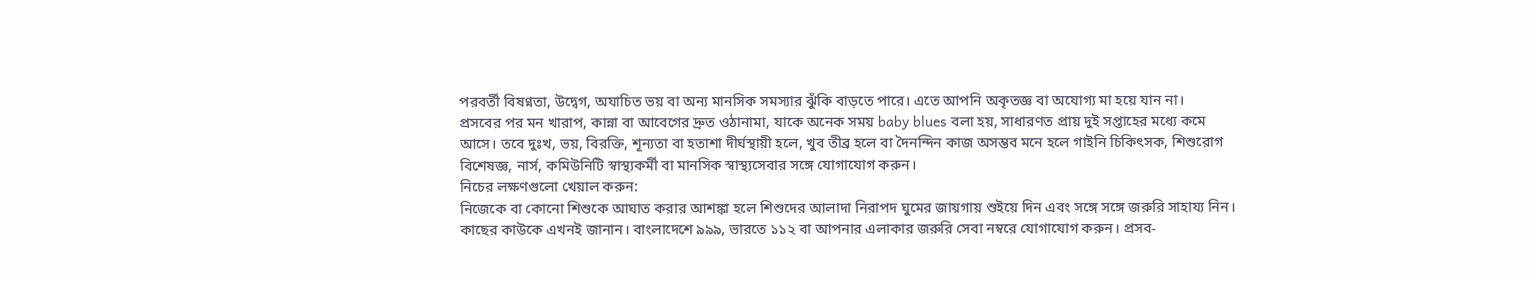পরবর্তী বিষণ্নতা, উদ্বেগ, অযাচিত ভয় বা অন্য মানসিক সমস্যার ঝুঁকি বাড়তে পারে। এতে আপনি অকৃতজ্ঞ বা অযোগ্য মা হয়ে যান না।
প্রসবের পর মন খারাপ, কান্না বা আবেগের দ্রুত ওঠানামা, যাকে অনেক সময় baby blues বলা হয়, সাধারণত প্রায় দুই সপ্তাহের মধ্যে কমে আসে। তবে দুঃখ, ভয়, বিরক্তি, শূন্যতা বা হতাশা দীর্ঘস্থায়ী হলে, খুব তীব্র হলে বা দৈনন্দিন কাজ অসম্ভব মনে হলে গাইনি চিকিৎসক, শিশুরোগ বিশেষজ্ঞ, নার্স, কমিউনিটি স্বাস্থ্যকর্মী বা মানসিক স্বাস্থ্যসেবার সঙ্গে যোগাযোগ করুন।
নিচের লক্ষণগুলো খেয়াল করুন:
নিজেকে বা কোনো শিশুকে আঘাত করার আশঙ্কা হলে শিশুদের আলাদা নিরাপদ ঘুমের জায়গায় শুইয়ে দিন এবং সঙ্গে সঙ্গে জরুরি সাহায্য নিন। কাছের কাউকে এখনই জানান। বাংলাদেশে ৯৯৯, ভারতে ১১২ বা আপনার এলাকার জরুরি সেবা নম্বরে যোগাযোগ করুন। প্রসব-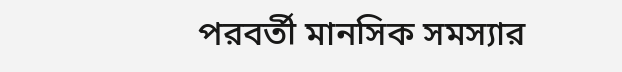পরবর্তী মানসিক সমস্যার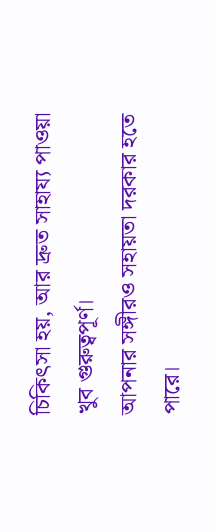চিকিৎসা হয়, আর দ্রুত সাহায্য পাওয়া খুব গুরুত্বপূর্ণ।
আপনার সঙ্গীরও সহায়তা দরকার হতে পারে।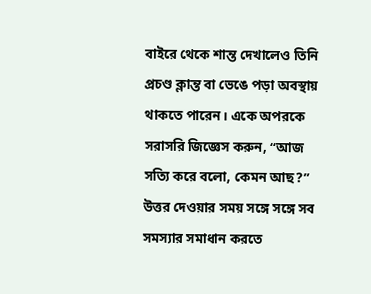বাইরে থেকে শান্ত দেখালেও তিনি প্রচণ্ড ক্লান্ত বা ভেঙে পড়া অবস্থায় থাকতে পারেন। একে অপরকে সরাসরি জিজ্ঞেস করুন, “আজ সত্যি করে বলো, কেমন আছ?” উত্তর দেওয়ার সময় সঙ্গে সঙ্গে সব সমস্যার সমাধান করতে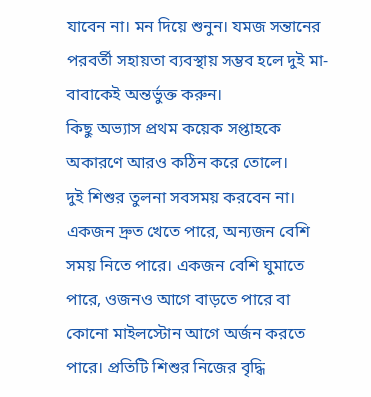যাবেন না। মন দিয়ে শুনুন। যমজ সন্তানের পরবর্তী সহায়তা ব্যবস্থায় সম্ভব হলে দুই মা-বাবাকেই অন্তর্ভুক্ত করুন।
কিছু অভ্যাস প্রথম কয়েক সপ্তাহকে অকারণে আরও কঠিন করে তোলে।
দুই শিশুর তুলনা সবসময় করবেন না। একজন দ্রুত খেতে পারে, অন্যজন বেশি সময় নিতে পারে। একজন বেশি ঘুমাতে পারে, ওজনও আগে বাড়তে পারে বা কোনো মাইলস্টোন আগে অর্জন করতে পারে। প্রতিটি শিশুর নিজের বৃদ্ধি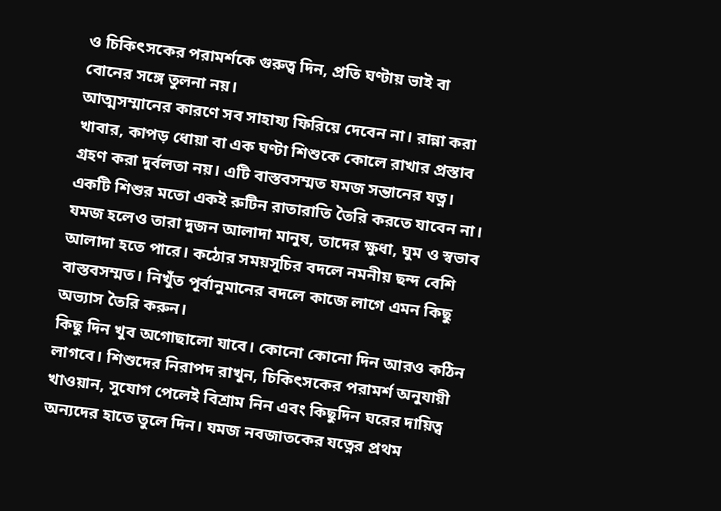ও চিকিৎসকের পরামর্শকে গুরুত্ব দিন, প্রতি ঘণ্টায় ভাই বা বোনের সঙ্গে তুলনা নয়।
আত্মসম্মানের কারণে সব সাহায্য ফিরিয়ে দেবেন না। রান্না করা খাবার, কাপড় ধোয়া বা এক ঘণ্টা শিশুকে কোলে রাখার প্রস্তাব গ্রহণ করা দুর্বলতা নয়। এটি বাস্তবসম্মত যমজ সন্তানের যত্ন।
একটি শিশুর মতো একই রুটিন রাতারাতি তৈরি করতে যাবেন না। যমজ হলেও তারা দুজন আলাদা মানুষ, তাদের ক্ষুধা, ঘুম ও স্বভাব আলাদা হতে পারে। কঠোর সময়সূচির বদলে নমনীয় ছন্দ বেশি বাস্তবসম্মত। নিখুঁত পূর্বানুমানের বদলে কাজে লাগে এমন কিছু অভ্যাস তৈরি করুন।
কিছু দিন খুব অগোছালো যাবে। কোনো কোনো দিন আরও কঠিন লাগবে। শিশুদের নিরাপদ রাখুন, চিকিৎসকের পরামর্শ অনুযায়ী খাওয়ান, সুযোগ পেলেই বিশ্রাম নিন এবং কিছুদিন ঘরের দায়িত্ব অন্যদের হাতে তুলে দিন। যমজ নবজাতকের যত্নের প্রথম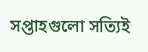সপ্তাহগুলো সত্যিই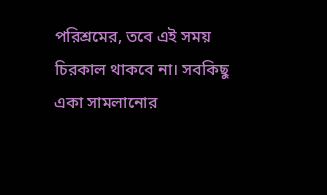পরিশ্রমের, তবে এই সময় চিরকাল থাকবে না। সবকিছু একা সামলানোর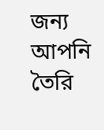জন্য আপনি তৈরি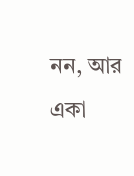নন, আর একা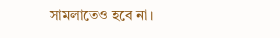সামলাতেও হবে না।